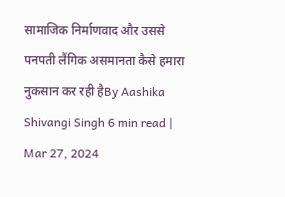सामाजिक निर्माणवाद और उससे पनपती लैंगिक असमानता कैसे हमारा नुकसान कर रही हैBy Aashika Shivangi Singh 6 min read | Mar 27, 2024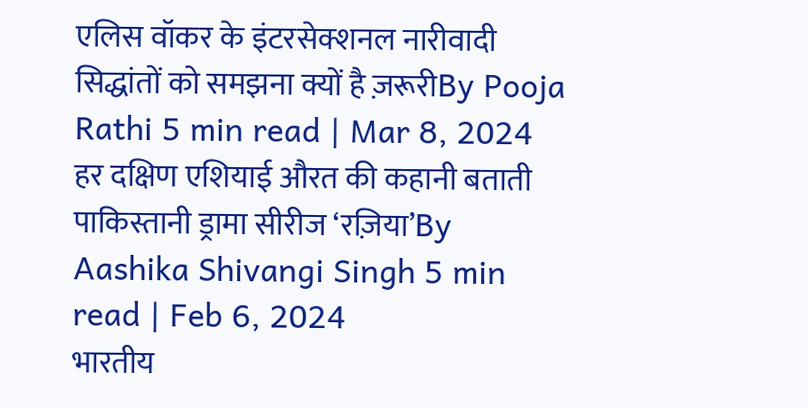एलिस वॉकर के इंटरसेक्शनल नारीवादी सिद्धांतों को समझना क्यों है ज़रूरीBy Pooja Rathi 5 min read | Mar 8, 2024
हर दक्षिण एशियाई औरत की कहानी बताती पाकिस्तानी ड्रामा सीरीज ‘रज़िया’By Aashika Shivangi Singh 5 min read | Feb 6, 2024
भारतीय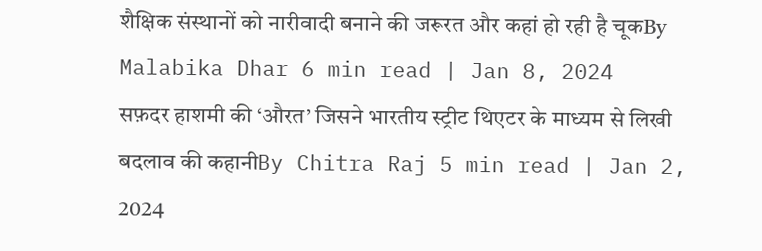शैक्षिक संस्थानों को नारीवादी बनाने की जरूरत और कहां हो रही है चूकBy Malabika Dhar 6 min read | Jan 8, 2024
सफ़दर हाशमी की ‘औरत’ जिसने भारतीय स्ट्रीट थिएटर के माध्यम से लिखी बदलाव की कहानीBy Chitra Raj 5 min read | Jan 2, 2024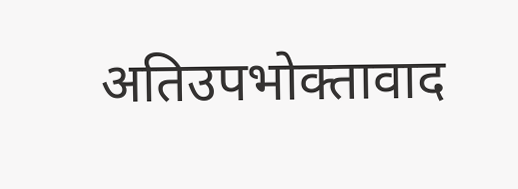अतिउपभोक्तावाद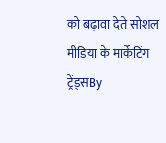को बढ़ावा देते सोशल मीडिया के मार्केटिंग ट्रेंड्सBy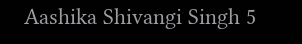Aashika Shivangi Singh 5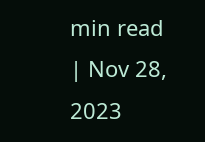min read | Nov 28, 2023